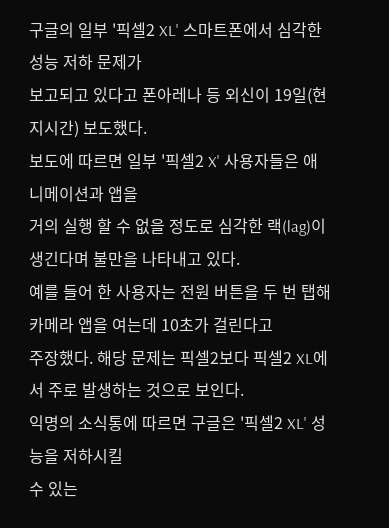구글의 일부 '픽셀2 XL' 스마트폰에서 심각한 성능 저하 문제가
보고되고 있다고 폰아레나 등 외신이 19일(현지시간) 보도했다.
보도에 따르면 일부 '픽셀2 X' 사용자들은 애니메이션과 앱을
거의 실행 할 수 없을 정도로 심각한 랙(lag)이 생긴다며 불만을 나타내고 있다.
예를 들어 한 사용자는 전원 버튼을 두 번 탭해 카메라 앱을 여는데 10초가 걸린다고
주장했다. 해당 문제는 픽셀2보다 픽셀2 XL에서 주로 발생하는 것으로 보인다.
익명의 소식통에 따르면 구글은 '픽셀2 XL' 성능을 저하시킬
수 있는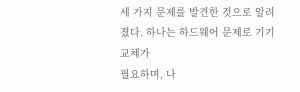세 가지 문제를 발견한 것으로 알려졌다. 하나는 하드웨어 문제로 기기 교체가
필요하며, 나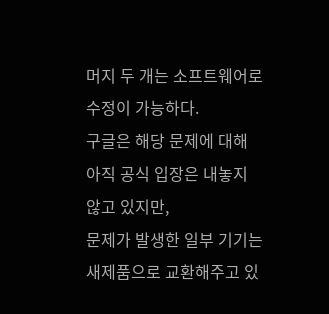머지 두 개는 소프트웨어로 수정이 가능하다.
구글은 해당 문제에 대해 아직 공식 입장은 내놓지 않고 있지만,
문제가 발생한 일부 기기는 새제품으로 교환해주고 있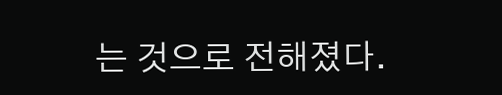는 것으로 전해졌다.